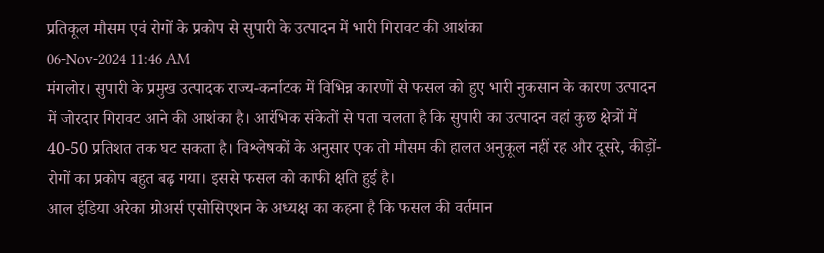प्रतिकूल मौसम एवं रोगों के प्रकोप से सुपारी के उत्पादन में भारी गिरावट की आशंका
06-Nov-2024 11:46 AM
मंगलोर। सुपारी के प्रमुख उत्पादक राज्य-कर्नाटक में विभिन्न कारणों से फसल को हुए भारी नुकसान के कारण उत्पादन में जोरदार गिरावट आने की आशंका है। आरंभिक संकेतों से पता चलता है कि सुपारी का उत्पादन वहां कुछ क्षेत्रों में 40-50 प्रतिशत तक घट सकता है। विश्लेषकों के अनुसार एक तो मौसम की हालत अनुकूल नहीं रह और दूसरे, कीड़ों-रोगों का प्रकोप बहुत बढ़ गया। इससे फसल को काफी क्षति हुई है।
आल इंडिया अरेका ग्रोअर्स एसोसिएशन के अध्यक्ष का कहना है कि फसल की वर्तमान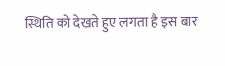स्थिति को देखते हुए लगता है इस बार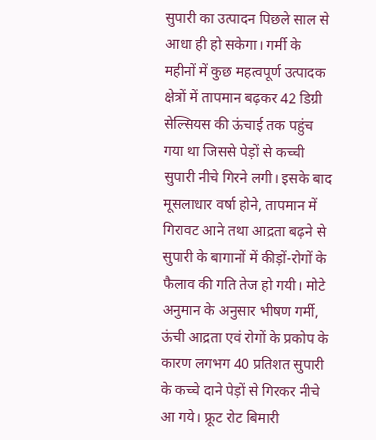सुपारी का उत्पादन पिछले साल से आधा ही हो सकेगा। गर्मी के महीनों में कुछ महत्वपूर्ण उत्पादक क्षेत्रों में तापमान बढ़कर 42 डिग्री सेल्सियस की ऊंचाई तक पहुंच गया था जिससे पेड़ों से कच्ची सुपारी नीचे गिरने लगी। इसके बाद मूसलाधार वर्षा होने, तापमान में गिरावट आने तथा आद्रता बढ़ने से सुपारी के बागानों में कीड़ों-रोगों के फैलाव की गति तेज हो गयी। मोटे अनुमान के अनुसार भीषण गर्मी, ऊंची आद्रता एवं रोगों के प्रकोप के कारण लगभग 40 प्रतिशत सुपारी के कच्चे दाने पेड़ों से गिरकर नीचे आ गये। फ्रूट रोट बिमारी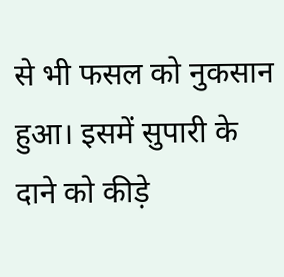से भी फसल को नुकसान हुआ। इसमें सुपारी के दाने को कीड़े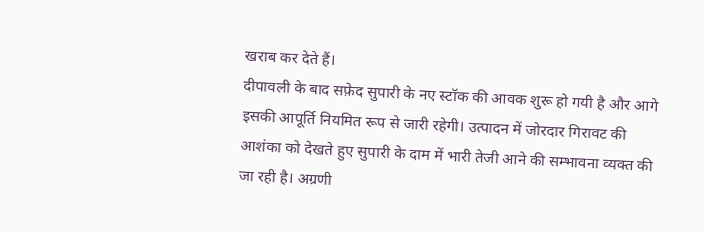खराब कर देते हैं।
दीपावली के बाद सफ़ेद सुपारी के नए स्टॉक की आवक शुरू हो गयी है और आगे इसकी आपूर्ति नियमित रूप से जारी रहेगी। उत्पादन में जोरदार गिरावट की आशंका को देखते हुए सुपारी के दाम में भारी तेजी आने की सम्भावना व्यक्त की जा रही है। अग्रणी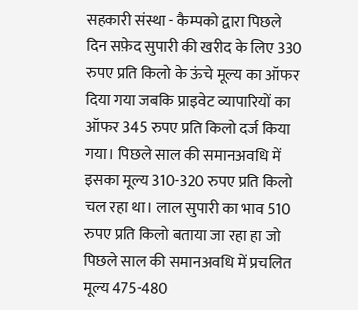सहकारी संस्था - कैम्पको द्वारा पिछले दिन सफ़ेद सुपारी की खरीद के लिए 330 रुपए प्रति किलो के ऊंचे मूल्य का ऑफर दिया गया जबकि प्राइवेट व्यापारियों का ऑफर 345 रुपए प्रति किलो दर्ज किया गया। पिछले साल की समानअवधि में इसका मूल्य 310-320 रुपए प्रति किलो चल रहा था। लाल सुपारी का भाव 510 रुपए प्रति किलो बताया जा रहा हा जो पिछले साल की समानअवधि में प्रचलित मूल्य 475-480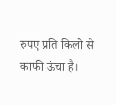रुपए प्रति किलो से काफी ऊंचा है।